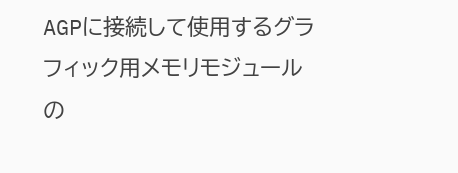AGPに接続して使用するグラフィック用メモリモジュールの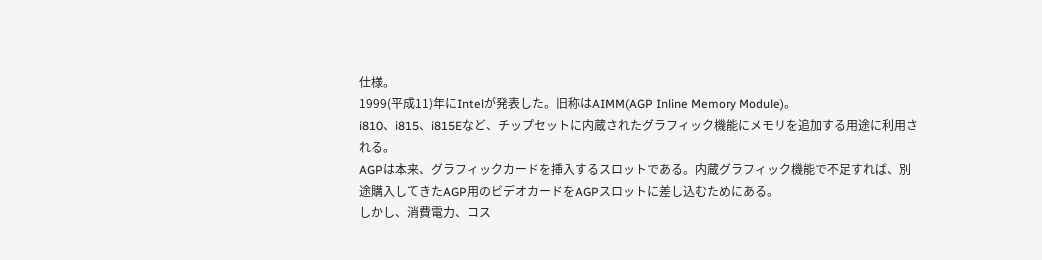仕様。
1999(平成11)年にIntelが発表した。旧称はAIMM(AGP Inline Memory Module)。
i810、i815、i815Eなど、チップセットに内蔵されたグラフィック機能にメモリを追加する用途に利用される。
AGPは本来、グラフィックカードを挿入するスロットである。内蔵グラフィック機能で不足すれば、別途購入してきたAGP用のビデオカードをAGPスロットに差し込むためにある。
しかし、消費電力、コス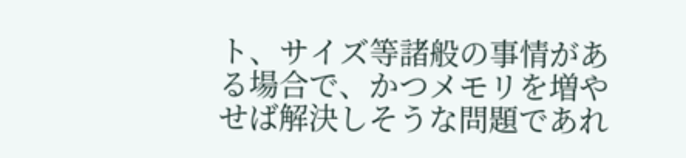ト、サイズ等諸般の事情がある場合で、かつメモリを増やせば解決しそうな問題であれ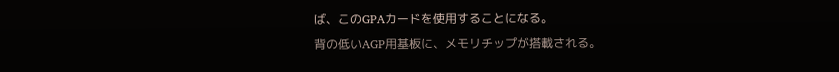ば、このGPAカードを使用することになる。
背の低いAGP用基板に、メモリチップが搭載される。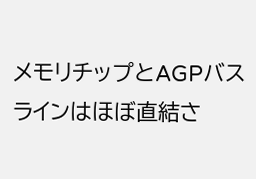メモリチップとAGPバスラインはほぼ直結さ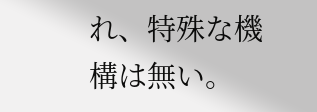れ、特殊な機構は無い。